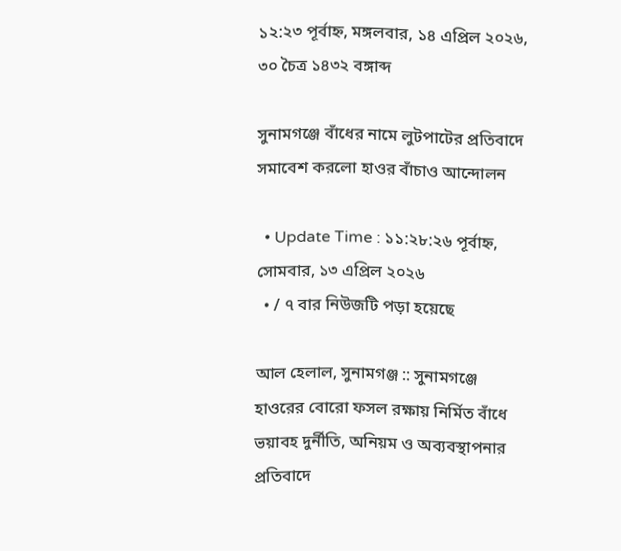১২:২৩ পূর্বাহ্ন, মঙ্গলবার, ১৪ এপ্রিল ২০২৬, ৩০ চৈত্র ১৪৩২ বঙ্গাব্দ

সুনামগঞ্জে বাঁধের নামে লুটপাটের প্রতিবাদে সমাবেশ করলো হাওর বাঁচাও আন্দোলন

  • Update Time : ১১:২৮:২৬ পূর্বাহ্ন, সোমবার, ১৩ এপ্রিল ২০২৬
  • / ৭ বার নিউজটি পড়া হয়েছে

আল হেলাল, সুনামগঞ্জ :: সুনামগঞ্জে হাওরের বোরো ফসল রক্ষায় নির্মিত বাঁধে ভয়াবহ দুর্নীতি, অনিয়ম ও অব্যবস্থাপনার প্রতিবাদে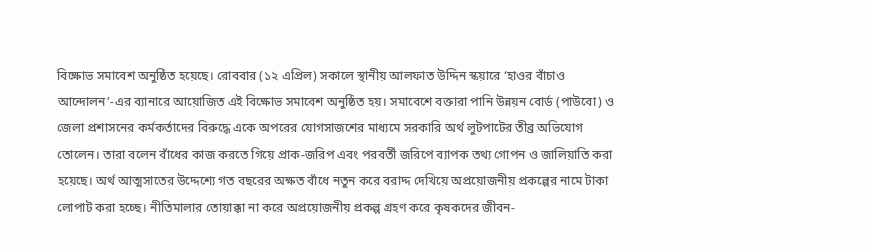বিক্ষোভ সমাবেশ অনুষ্ঠিত হয়েছে। রোববার (১২ এপ্রিল) সকালে স্থানীয় আলফাত উদ্দিন স্কয়ারে ‘হাওর বাঁচাও আন্দোলন’-এর ব্যানারে আয়োজিত এই বিক্ষোভ সমাবেশ অনুষ্ঠিত হয়। সমাবেশে বক্তারা পানি উন্নয়ন বোর্ড (পাউবো) ও জেলা প্রশাসনের কর্মকর্তাদের বিরুদ্ধে একে অপরের যোগসাজশের মাধ্যমে সরকারি অর্থ লুটপাটের তীব্র অভিযোগ তোলেন। তারা বলেন বাঁধের কাজ করতে গিয়ে প্রাক-জরিপ এবং পরবর্তী জরিপে ব্যাপক তথ্য গোপন ও জালিয়াতি করা হয়েছে। অর্থ আত্মসাতের উদ্দেশ্যে গত বছরের অক্ষত বাঁধে নতুন করে বরাদ্দ দেখিয়ে অপ্রয়োজনীয় প্রকল্পের নামে টাকা লোপাট করা হচ্ছে। নীতিমালার তোয়াক্কা না করে অপ্রয়োজনীয় প্রকল্প গ্রহণ করে কৃষকদের জীবন-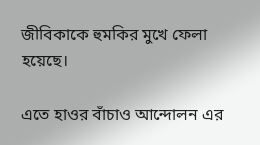জীবিকাকে হুমকির মুখে ফেলা হয়েছে।

এতে হাওর বাঁচাও আন্দোলন এর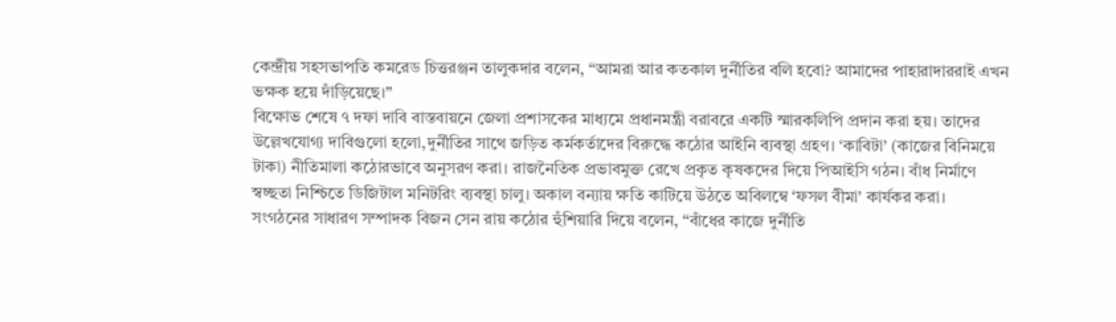কেন্দ্রীয় সহসভাপতি কমরেড চিত্তরঞ্জন তালুকদার বলেন, “আমরা আর কতকাল দুর্নীতির বলি হবো? আমাদের পাহারাদাররাই এখন ভক্ষক হয়ে দাঁড়িয়েছে।”
বিক্ষোভ শেষে ৭ দফা দাবি বাস্তবায়নে জেলা প্রশাসকের মাধ্যমে প্রধানমন্ত্রী বরাবরে একটি স্মারকলিপি প্রদান করা হয়। তাদের উল্লেখযোগ্য দাবিগুলো হলো,দুর্নীতির সাথে জড়িত কর্মকর্তাদের বিরুদ্ধে কঠোর আইনি ব্যবস্থা গ্রহণ। ‘কাবিটা’ (কাজের বিনিময়ে টাকা) নীতিমালা কঠোরভাবে অনুসরণ করা। রাজনৈতিক প্রভাবমুক্ত রেখে প্রকৃত কৃষকদের দিয়ে পিআইসি গঠন। বাঁধ নির্মাণে স্বচ্ছতা নিশ্চিতে ডিজিটাল মনিটরিং ব্যবস্থা চালু। অকাল বন্যায় ক্ষতি কাটিয়ে উঠতে অবিলম্বে ‘ফসল বীমা’ কার্যকর করা।
সংগঠনের সাধারণ সম্পাদক বিজন সেন রায় কঠোর হুঁশিয়ারি দিয়ে বলেন, “বাঁধের কাজে দুর্নীতি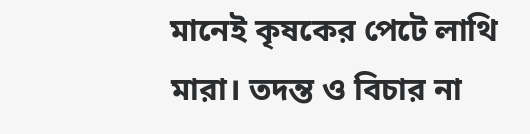মানেই কৃষকের পেটে লাথি মারা। তদন্ত ও বিচার না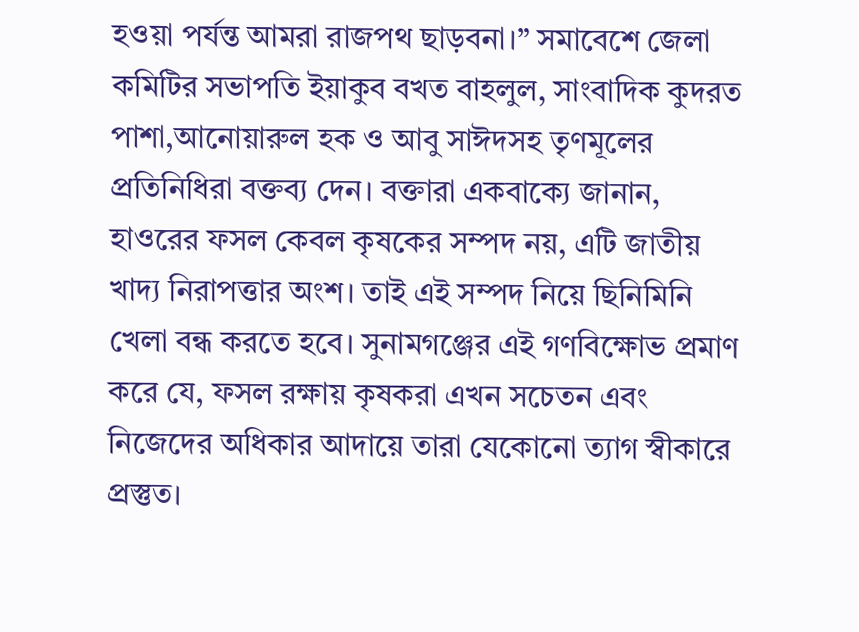হওয়া পর্যন্ত আমরা রাজপথ ছাড়বনা।” সমাবেশে জেলা কমিটির সভাপতি ইয়াকুব বখত বাহলুল, সাংবাদিক কুদরত পাশা,আনোয়ারুল হক ও আবু সাঈদসহ তৃণমূলের প্রতিনিধিরা বক্তব্য দেন। বক্তারা একবাক্যে জানান, হাওরের ফসল কেবল কৃষকের সম্পদ নয়, এটি জাতীয় খাদ্য নিরাপত্তার অংশ। তাই এই সম্পদ নিয়ে ছিনিমিনি খেলা বন্ধ করতে হবে। সুনামগঞ্জের এই গণবিক্ষোভ প্রমাণ করে যে, ফসল রক্ষায় কৃষকরা এখন সচেতন এবং নিজেদের অধিকার আদায়ে তারা যেকোনো ত্যাগ স্বীকারে প্রস্তুত।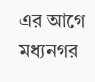এর আগে মধ্যনগর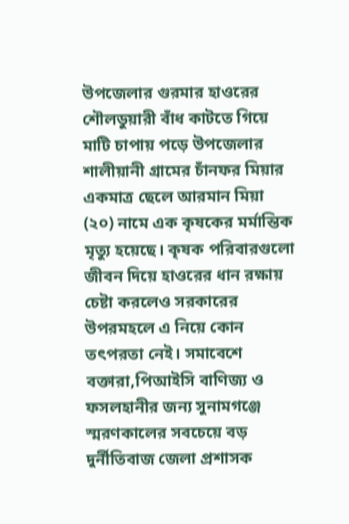উপজেলার গুরমার হাওরের শৌলডুয়ারী বাঁধ কাটতে গিয়ে মাটি চাপায় পড়ে উপজেলার শালীয়ানী গ্রামের চাঁনফর মিয়ার একমাত্র ছেলে আরমান মিয়া (২০) নামে এক কৃষকের মর্মান্তিক মৃত্যু হয়েছে। কৃষক পরিবারগুলো জীবন দিয়ে হাওরের ধান রক্ষায় চেষ্টা করলেও সরকারের উপরমহলে এ নিয়ে কোন তৎপরতা নেই। সমাবেশে বক্তারা,পিআইসি বাণিজ্য ও ফসলহানীর জন্য সুনামগঞ্জে স্মরণকালের সবচেয়ে বড় দুর্নীতিবাজ জেলা প্রশাসক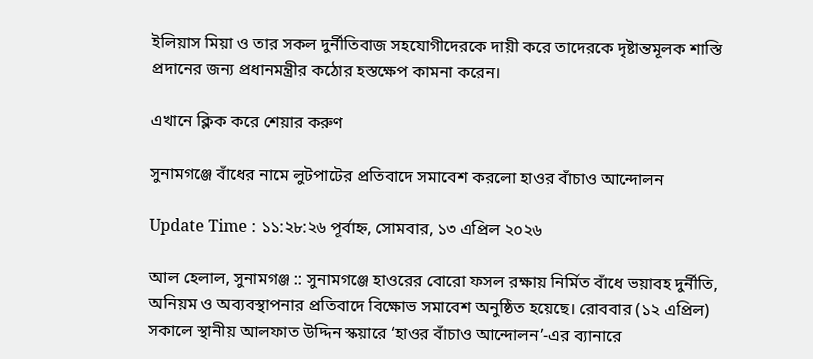ইলিয়াস মিয়া ও তার সকল দুর্নীতিবাজ সহযোগীদেরকে দায়ী করে তাদেরকে দৃষ্টান্তমূলক শাস্তি প্রদানের জন্য প্রধানমন্ত্রীর কঠোর হস্তক্ষেপ কামনা করেন।

এখানে ক্লিক করে শেয়ার করুণ

সুনামগঞ্জে বাঁধের নামে লুটপাটের প্রতিবাদে সমাবেশ করলো হাওর বাঁচাও আন্দোলন

Update Time : ১১:২৮:২৬ পূর্বাহ্ন, সোমবার, ১৩ এপ্রিল ২০২৬

আল হেলাল, সুনামগঞ্জ :: সুনামগঞ্জে হাওরের বোরো ফসল রক্ষায় নির্মিত বাঁধে ভয়াবহ দুর্নীতি, অনিয়ম ও অব্যবস্থাপনার প্রতিবাদে বিক্ষোভ সমাবেশ অনুষ্ঠিত হয়েছে। রোববার (১২ এপ্রিল) সকালে স্থানীয় আলফাত উদ্দিন স্কয়ারে ‘হাওর বাঁচাও আন্দোলন’-এর ব্যানারে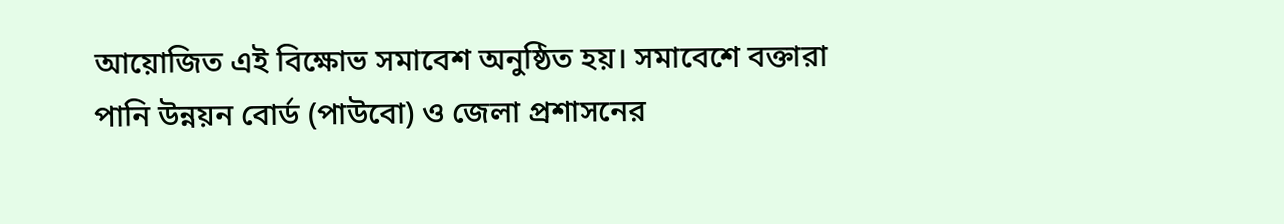আয়োজিত এই বিক্ষোভ সমাবেশ অনুষ্ঠিত হয়। সমাবেশে বক্তারা পানি উন্নয়ন বোর্ড (পাউবো) ও জেলা প্রশাসনের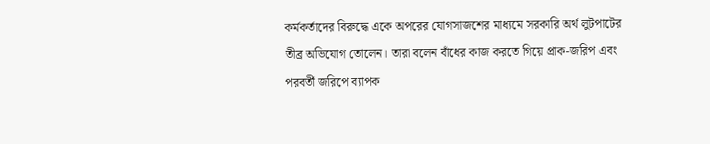কর্মকর্তাদের বিরুদ্ধে একে অপরের যোগসাজশের মাধ্যমে সরকারি অর্থ লুটপাটের তীব্র অভিযোগ তোলেন। তারা বলেন বাঁধের কাজ করতে গিয়ে প্রাক-জরিপ এবং পরবর্তী জরিপে ব্যাপক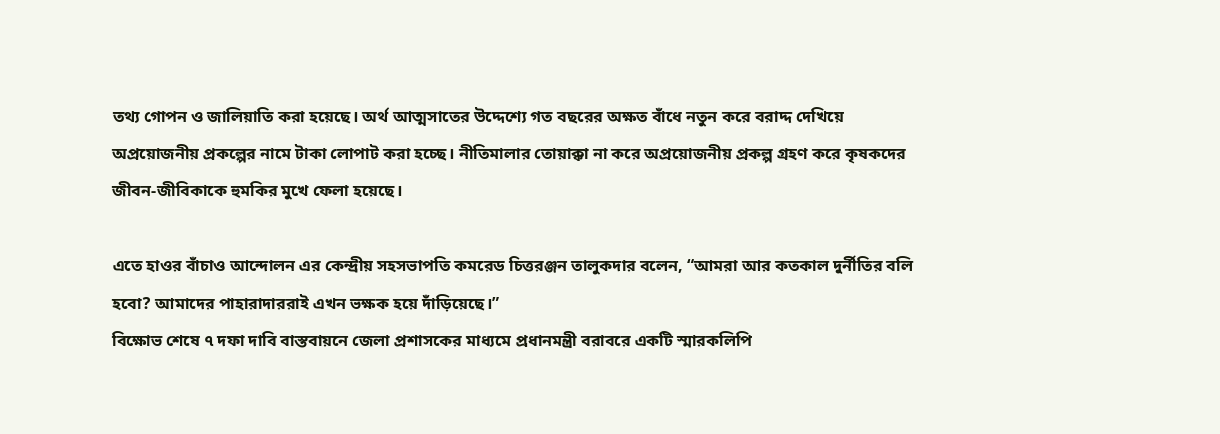তথ্য গোপন ও জালিয়াতি করা হয়েছে। অর্থ আত্মসাতের উদ্দেশ্যে গত বছরের অক্ষত বাঁধে নতুন করে বরাদ্দ দেখিয়ে অপ্রয়োজনীয় প্রকল্পের নামে টাকা লোপাট করা হচ্ছে। নীতিমালার তোয়াক্কা না করে অপ্রয়োজনীয় প্রকল্প গ্রহণ করে কৃষকদের জীবন-জীবিকাকে হুমকির মুখে ফেলা হয়েছে।

এতে হাওর বাঁচাও আন্দোলন এর কেন্দ্রীয় সহসভাপতি কমরেড চিত্তরঞ্জন তালুকদার বলেন, “আমরা আর কতকাল দুর্নীতির বলি হবো? আমাদের পাহারাদাররাই এখন ভক্ষক হয়ে দাঁড়িয়েছে।”
বিক্ষোভ শেষে ৭ দফা দাবি বাস্তবায়নে জেলা প্রশাসকের মাধ্যমে প্রধানমন্ত্রী বরাবরে একটি স্মারকলিপি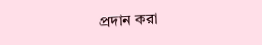প্রদান করা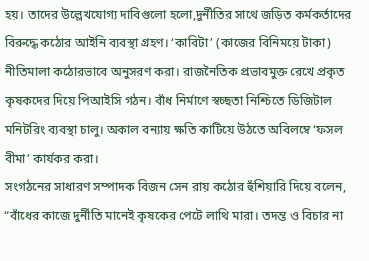হয়। তাদের উল্লেখযোগ্য দাবিগুলো হলো,দুর্নীতির সাথে জড়িত কর্মকর্তাদের বিরুদ্ধে কঠোর আইনি ব্যবস্থা গ্রহণ। ‘কাবিটা’ (কাজের বিনিময়ে টাকা) নীতিমালা কঠোরভাবে অনুসরণ করা। রাজনৈতিক প্রভাবমুক্ত রেখে প্রকৃত কৃষকদের দিয়ে পিআইসি গঠন। বাঁধ নির্মাণে স্বচ্ছতা নিশ্চিতে ডিজিটাল মনিটরিং ব্যবস্থা চালু। অকাল বন্যায় ক্ষতি কাটিয়ে উঠতে অবিলম্বে ‘ফসল বীমা’ কার্যকর করা।
সংগঠনের সাধারণ সম্পাদক বিজন সেন রায় কঠোর হুঁশিয়ারি দিয়ে বলেন, “বাঁধের কাজে দুর্নীতি মানেই কৃষকের পেটে লাথি মারা। তদন্ত ও বিচার না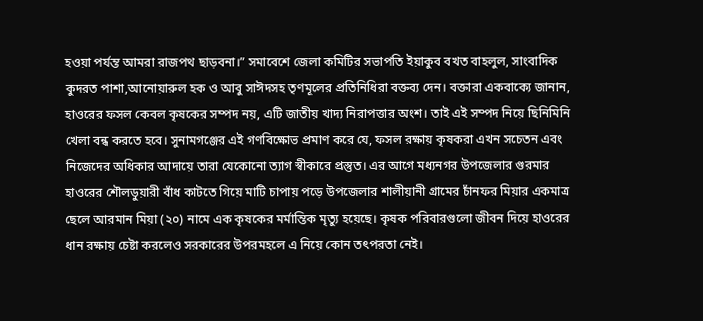হওয়া পর্যন্ত আমরা রাজপথ ছাড়বনা।” সমাবেশে জেলা কমিটির সভাপতি ইয়াকুব বখত বাহলুল, সাংবাদিক কুদরত পাশা,আনোয়ারুল হক ও আবু সাঈদসহ তৃণমূলের প্রতিনিধিরা বক্তব্য দেন। বক্তারা একবাক্যে জানান, হাওরের ফসল কেবল কৃষকের সম্পদ নয়, এটি জাতীয় খাদ্য নিরাপত্তার অংশ। তাই এই সম্পদ নিয়ে ছিনিমিনি খেলা বন্ধ করতে হবে। সুনামগঞ্জের এই গণবিক্ষোভ প্রমাণ করে যে, ফসল রক্ষায় কৃষকরা এখন সচেতন এবং নিজেদের অধিকার আদায়ে তারা যেকোনো ত্যাগ স্বীকারে প্রস্তুত। এর আগে মধ্যনগর উপজেলার গুরমার হাওরের শৌলডুয়ারী বাঁধ কাটতে গিয়ে মাটি চাপায় পড়ে উপজেলার শালীয়ানী গ্রামের চাঁনফর মিয়ার একমাত্র ছেলে আরমান মিয়া (২০) নামে এক কৃষকের মর্মান্তিক মৃত্যু হয়েছে। কৃষক পরিবারগুলো জীবন দিয়ে হাওরের ধান রক্ষায় চেষ্টা করলেও সরকারের উপরমহলে এ নিয়ে কোন তৎপরতা নেই।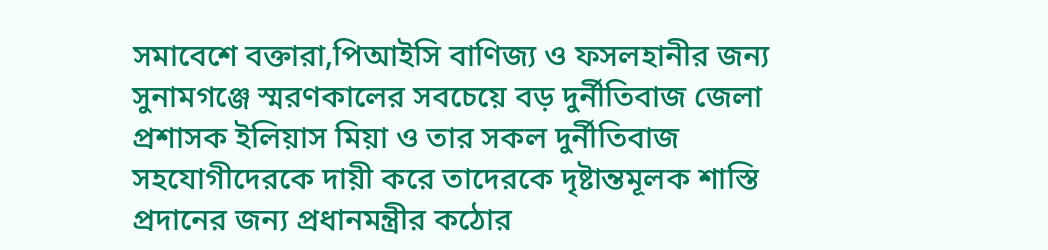সমাবেশে বক্তারা,পিআইসি বাণিজ্য ও ফসলহানীর জন্য সুনামগঞ্জে স্মরণকালের সবচেয়ে বড় দুর্নীতিবাজ জেলা প্রশাসক ইলিয়াস মিয়া ও তার সকল দুর্নীতিবাজ সহযোগীদেরকে দায়ী করে তাদেরকে দৃষ্টান্তমূলক শাস্তি প্রদানের জন্য প্রধানমন্ত্রীর কঠোর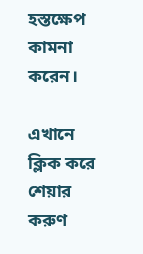হস্তক্ষেপ কামনা করেন।

এখানে ক্লিক করে শেয়ার করুণ